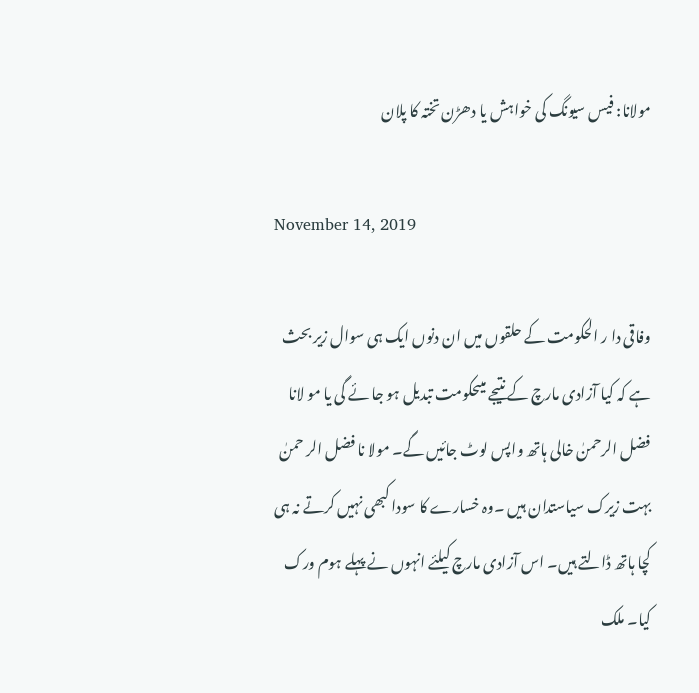مولانا: فیس سیونگ کی خواہش یا دھڑن تختہ کا پلان

November 14, 2019

وفاقی دا ر الحکومت کے حلقوں میں ان دنوں ایک ہی سوال زیر بحث ہے کہ کیا آزادی مارچ کے نتیجے میںحکومت تبدیل ہو جا ئے گی یا مو لانا فضل الرحمنٰ خالی ہاتھ واپس لوٹ جائیں گے۔ مولا نا فضل الر حمنٰ بہت زیرک سیاستدان ہیں ۔وہ خسارے کا سودا کبھی نہیں کرتے نہ ہی کچا ہاتھ ڈالتے ہیں۔ اس آزادی مارچ کیلئے انہوں نے پہلے ہوم ورک کیا۔ ملک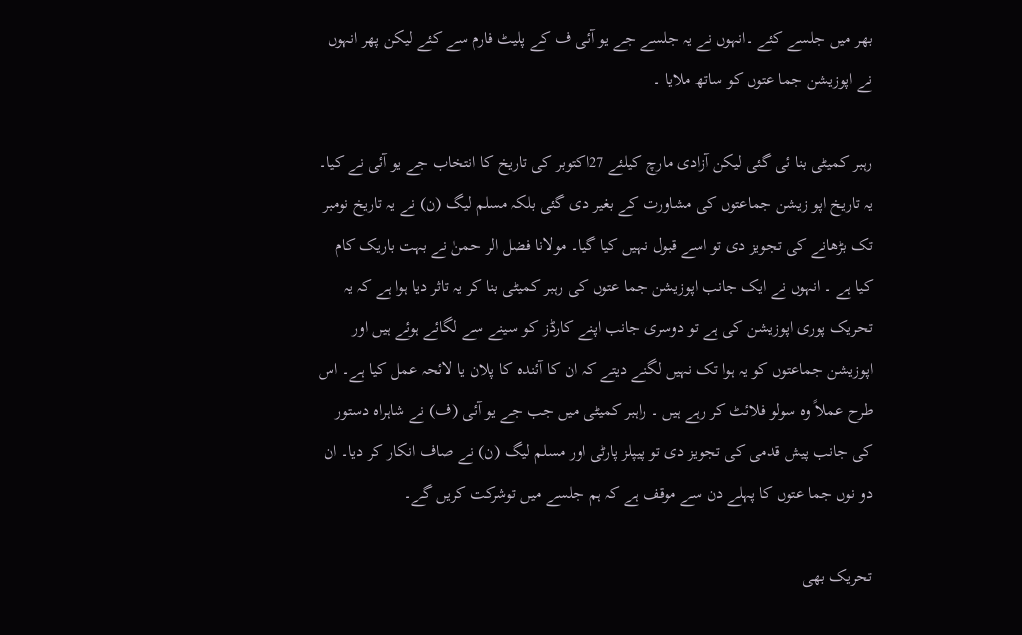بھر میں جلسے کئے ۔انہوں نے یہ جلسے جے یو آئی ف کے پلیٹ فارم سے کئے لیکن پھر انہوں نے اپوزیشن جما عتوں کو ساتھ ملایا ۔

رہبر کمیٹی بنا ئی گئی لیکن آزادی مارچ کیلئے 27اکتوبر کی تاریخ کا انتخاب جے یو آئی نے کیا۔ یہ تاریخ اپو زیشن جماعتوں کی مشاورت کے بغیر دی گئی بلکہ مسلم لیگ (ن) نے یہ تاریخ نومبر تک بڑھانے کی تجویز دی تو اسے قبول نہیں کیا گیا۔ مولانا فضل الر حمنٰ نے بہت باریک کام کیا ہے ۔ انہوں نے ایک جانب اپوزیشن جما عتوں کی رہبر کمیٹی بنا کر یہ تاثر دیا ہوا ہے کہ یہ تحریک پوری اپوزیشن کی ہے تو دوسری جانب اپنے کارڈز کو سینے سے لگائے ہوئے ہیں اور اپوزیشن جماعتوں کو یہ ہوا تک نہیں لگنے دیتے کہ ان کا آئندہ کا پلان یا لائحہ عمل کیا ہے۔ اس طرح عملاً وہ سولو فلائٹ کر رہے ہیں ۔ راہبر کمیٹی میں جب جے یو آئی (ف) نے شاہراہ دستور کی جانب پیش قدمی کی تجویز دی تو پیپلز پارٹی اور مسلم لیگ (ن) نے صاف انکار کر دیا۔ ان دو نوں جما عتوں کا پہلے دن سے موقف ہے کہ ہم جلسے میں توشرکت کریں گے۔

تحریک بھی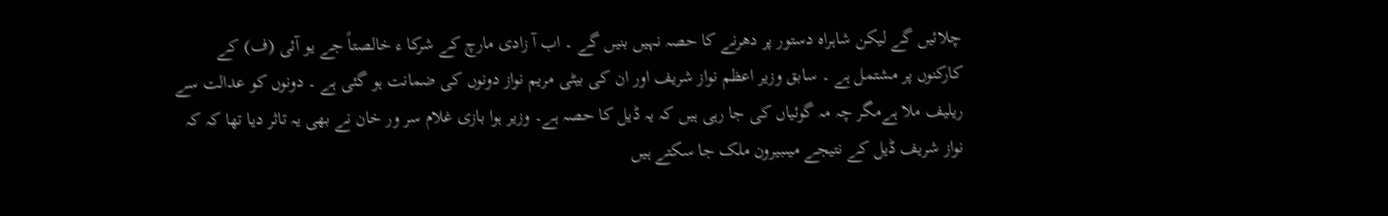چلائیں گے لیکن شاہراہ دستور پر دھرنے کا حصہ نہیں بنیں گے ۔ اب آ زادی مارچ کے شرکا ء خالصتاً جے یو آئی (ف) کے کارکنوں پر مشتمل ہے ۔ سابق وزیر اعظم نواز شریف اور ان کی بیٹی مریم نواز دونوں کی ضمانت ہو گئی ہے ۔ دونوں کو عدالت سے ریلیف ملا ہےمگر چہ مہ گوئیاں کی جا رہی ہیں کہ یہ ڈیل کا حصہ ہے۔ وزیر ہوا بازی غلام سر ور خان نے بھی یہ تاثر دیا تھا کہ کہ نواز شریف ڈیل کے نتیجے میںبیرون ملک جا سکتے ہیں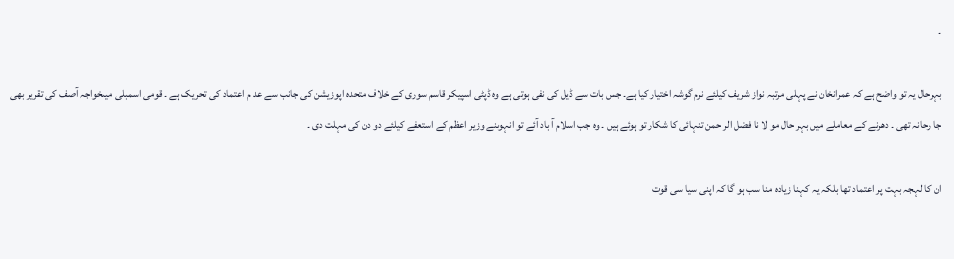۔

بہرحال یہ تو واضح ہے کہ عمرانخان نے پہلی مرتبہ نواز شریف کیلئے نرم گوشہ اختیار کیا ہے۔ جس بات سے ڈیل کی نفی ہوتی ہے وہ ڈپٹی اسپیکر قاسم سوری کے خلاف متحدہ اپوزیشن کی جانب سے عد م اعتماد کی تحریک ہے ۔ قومی اسمبلی میںخواجہ آصف کی تقریر بھی جا رحانہ تھی ۔ دھرنے کے معاملے میں بہر حال مو لا نا فضل الر حمن تنہائی کا شکار تو ہوئے ہیں ۔ وہ جب اسلام آ باد آئے تو انہوںنے وزیر اعظم کے استعفے کیلئے دو دن کی مہلت دی ۔

ان کا لہجہ بہت پر اعتماد تھا بلکہ یہ کہنا زیادہ منا سب ہو گا کہ اپنی سیا سی قوت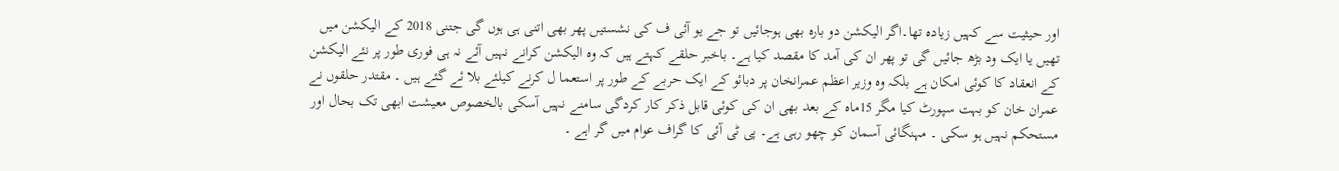اور حیثیت سے کہیں زیادہ تھا۔اگر الیکشن دو بارہ بھی ہوجائیں تو جے یو آئی ف کی نشستیں پھر بھی اتنی ہی ہوں گی جتنی 2018 کے الیکشن میں تھیں یا ایک ود بڑھ جائیں گی تو پھر ان کی آمد کا مقصد کیا ہے۔ باخبر حلقے کہتے ہیں کہ وہ الیکشن کرانے نہیں آئے نہ ہی فوری طور پر نئے الیکشن کے انعقاد کا کوئی امکان ہے بلکہ وہ وزیر اعظم عمرانخان پر دبائو کے ایک حربے کے طور پر استعما ل کرنے کیلئے بلا ئے گئے ہیں ۔ مقتدر حلقوں نے عمران خان کو بہت سپورٹ کیا مگر 15ماہ کے بعد بھی ان کی کوئی قابل ذکر کار کردگی سامنے نہیں آسکی بالخصوص معیشت ابھی تک بحال اور مستحکم نہیں ہو سکی ۔ مہنگائی آسمان کو چھو رہی ہے۔ پی ٹی آئی کا گراف عوام میں گر اہے ۔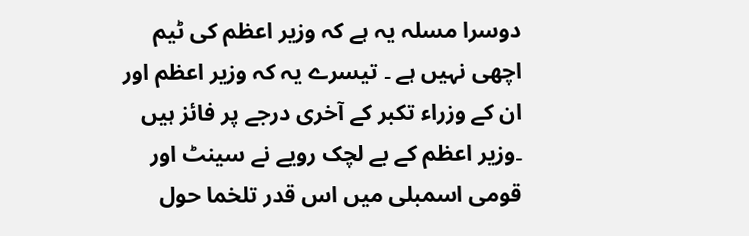دوسرا مسلہ یہ ہے کہ وزیر اعظم کی ٹیم اچھی نہیں ہے ۔ تیسرے یہ کہ وزیر اعظم اور ان کے وزراء تکبر کے آخری درجے پر فائز ہیں ۔وزیر اعظم کے بے لچک رویے نے سینٹ اور قومی اسمبلی میں اس قدر تلخما حول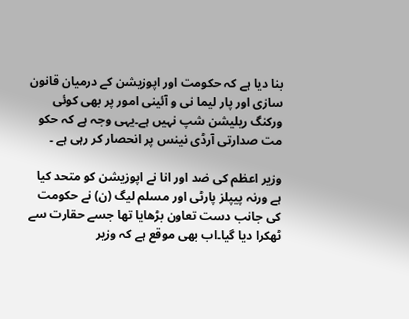بنا دیا ہے کہ حکومت اور اپوزیشن کے درمیان قانون سازی اور پار لیما نی و آئینی امور پر بھی کوئی ورکنگ ریلیشن شپ نہیں ہے۔یہی وجہ ہے کہ حکو مت صدارتی آرڈی نینس پر انحصار کر رہی ہے ۔

وزیر اعظم کی ضد اور انا نے اپوزیشن کو متحد کیا ہے ورنہ پیپلز پارٹی اور مسلم لیگ (ن) نے حکومت کی جانب دست تعاون بڑھایا تھا جسے حقارت سے ٹھکرا دیا گیا۔اب بھی موقع ہے کہ وزیر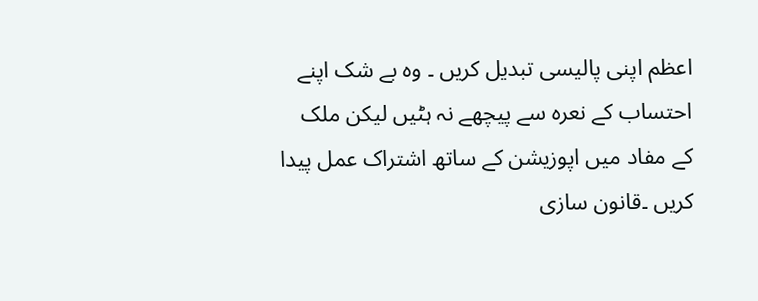اعظم اپنی پالیسی تبدیل کریں ۔ وہ بے شک اپنے احتساب کے نعرہ سے پیچھے نہ ہٹیں لیکن ملک کے مفاد میں اپوزیشن کے ساتھ اشتراک عمل پیدا کریں ۔قانون سازی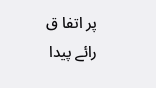پر اتفا ق رائے پیدا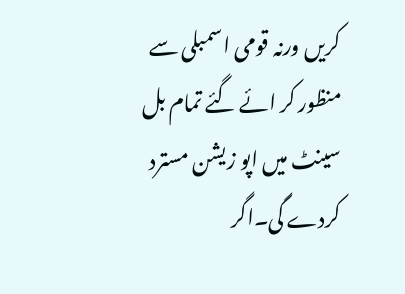کریں ورنہ قومی اسمبلی سے منظور کر ائے گئے تمام بل سینٹ میں اپو زیشن مسترد کردے گی۔اگر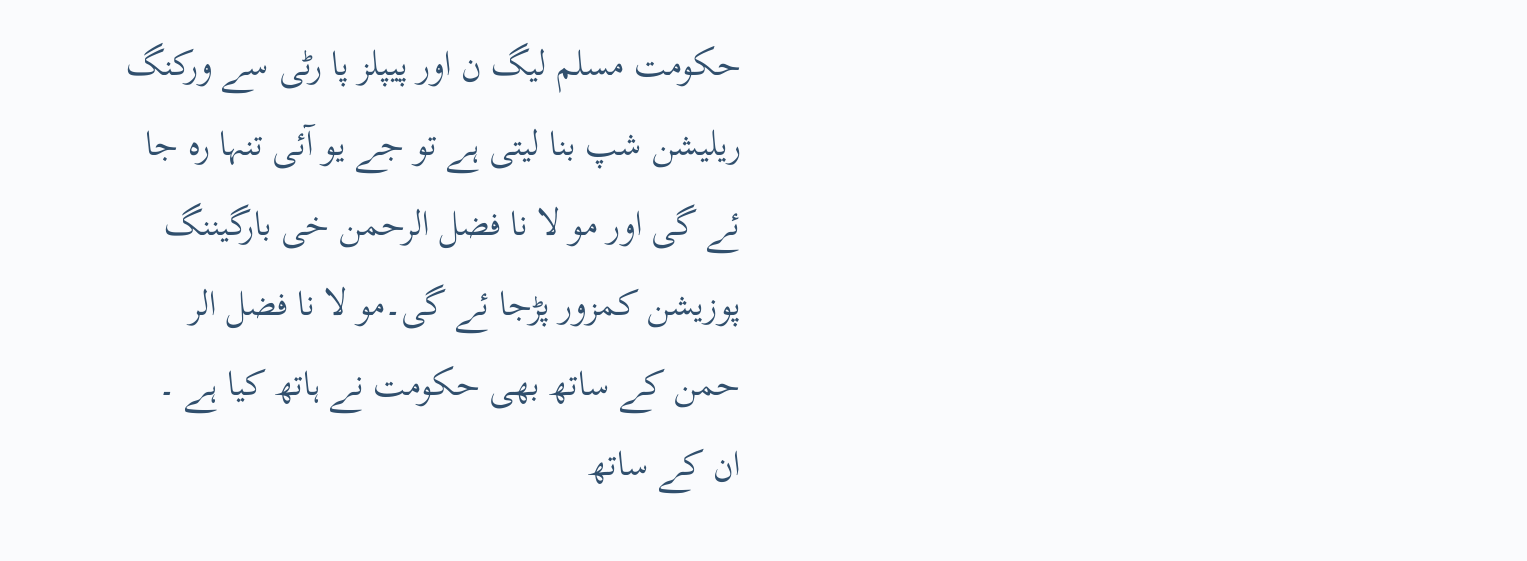حکومت مسلم لیگ ن اور پیپلز پا رٹی سے ورکنگ ریلیشن شپ بنا لیتی ہے تو جے یو آئی تنہا رہ جا ئے گی اور مو لا نا فضل الرحمن خی بارگیننگ پوزیشن کمزور پڑجا ئے گی۔مو لا نا فضل الر حمن کے ساتھ بھی حکومت نے ہاتھ کیا ہے ۔ ان کے ساتھ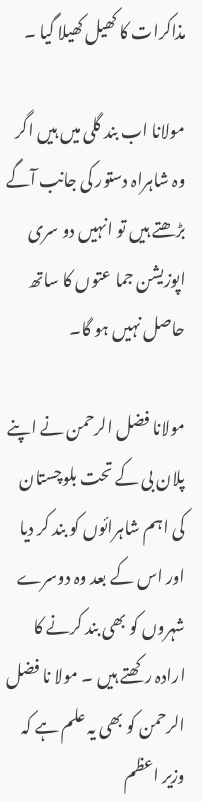مذاکرات کا کھیل کھیلا گیا ۔

مولانا اب بند گلی میں ہیں اگر وہ شاہراہ دستور کی جانب آگے بڑھتے ہیں تو انہیں دو سری اپوزیشن جما عتوں کا ساتھ حاصل نہیں ہو گا۔

مولانا فضل الرحمن نے اپنے پلان بی کے تحت بلوچستان کی اہم شاہرائوں کو بند کر دیا اور اس کے بعد وہ دوسرے شہروں کو بھی بند کرنے کا ارادہ رکھتے ہیں ۔ مولا نا فضل الرحمن کو بھی یہ علم ہے کہ وزیر اعظم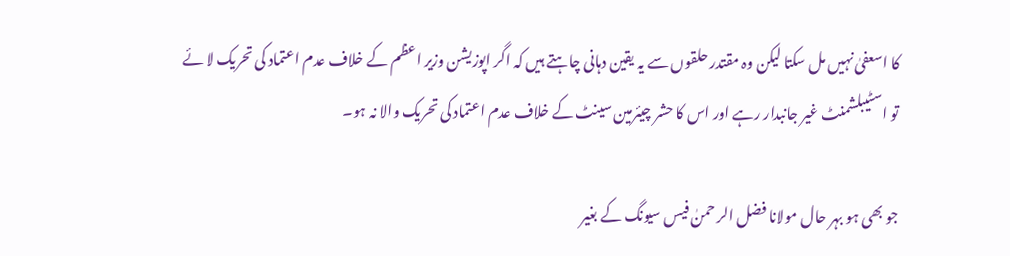کا اسعفیٰ نہیں مل سکتا لیکن وہ مقتدر حلقوں سے یہ یقین دہانی چاہتے ہیں کہ اگر اپوزیشن وزیر اعظم کے خلاف عدم اعتماد کی تحریک لا ئے تو اسٹیبلشمنٹ غیر جانبدار رہے اور اس کا حشر چیئرمین سینٹ کے خلاف عدم اعتماد کی تحریک والا نہ ہو۔

جو بھی ہو بہر حال مولانا فضل الر حمنٰ فیس سیونگ کے بغیر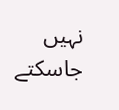نہیں جاسکتے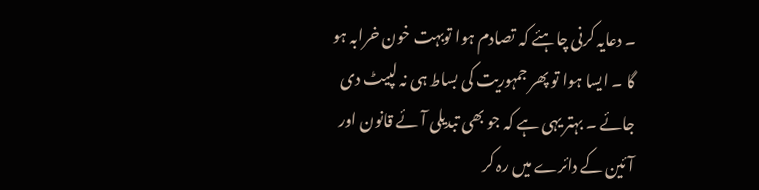۔ دعایہ کرنی چاہئے کہ تصادم ہوا توبہت خون خرابہ ہو گا ۔ ایسا ہوا تو پھر جمہوریت کی بساط ہی نہ لپیٹ دی جائے ۔ بہتر یہی ہے کہ جو بھی تبدیلی آئے قانون اور آئین کے دائرے میں رہ کر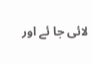لائی جا ئے اور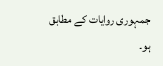جمہوری روایات کے مطابق ہو۔